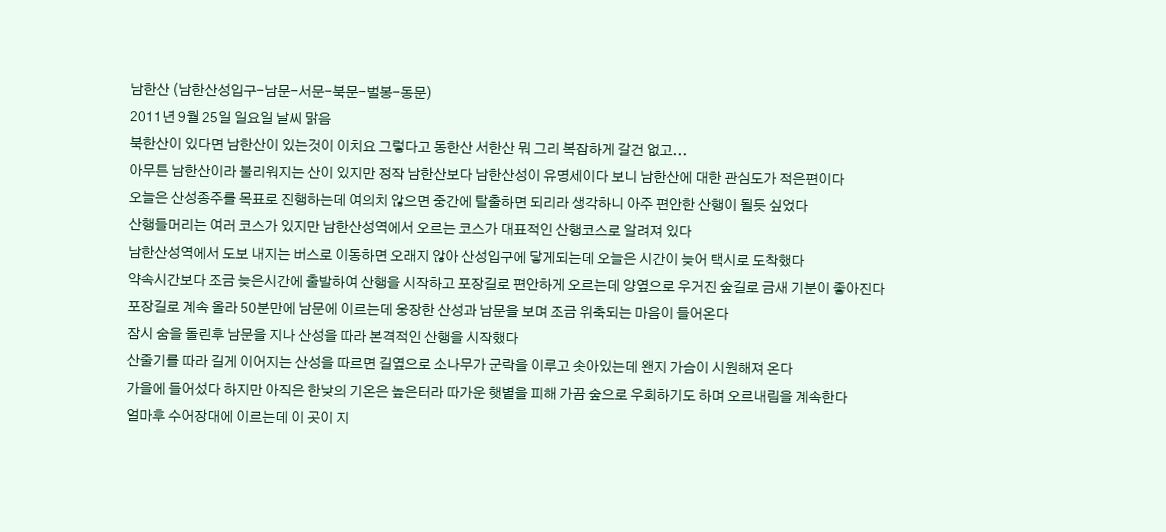남한산 (남한산성입구-남문-서문-북문-벌봉-동문)
2011년 9월 25일 일요일 날씨 맑음
북한산이 있다면 남한산이 있는것이 이치요 그렇다고 동한산 서한산 뭐 그리 복잡하게 갈건 없고...
아무튼 남한산이라 불리워지는 산이 있지만 정작 남한산보다 남한산성이 유명세이다 보니 남한산에 대한 관심도가 적은편이다
오늘은 산성종주를 목표로 진행하는데 여의치 않으면 중간에 탈출하면 되리라 생각하니 아주 편안한 산행이 될듯 싶었다
산행들머리는 여러 코스가 있지만 남한산성역에서 오르는 코스가 대표적인 산행코스로 알려져 있다
남한산성역에서 도보 내지는 버스로 이동하면 오래지 않아 산성입구에 닿게되는데 오늘은 시간이 늦어 택시로 도착했다
약속시간보다 조금 늦은시간에 출발하여 산행을 시작하고 포장길로 편안하게 오르는데 양옆으로 우거진 숲길로 금새 기분이 좋아진다
포장길로 계속 올라 50분만에 남문에 이르는데 웅장한 산성과 남문을 보며 조금 위축되는 마음이 들어온다
잠시 숨을 돌린후 남문을 지나 산성을 따라 본격적인 산행을 시작했다
산줄기를 따라 길게 이어지는 산성을 따르면 길옆으로 소나무가 군락을 이루고 솟아있는데 왠지 가슴이 시원해져 온다
가을에 들어섰다 하지만 아직은 한낮의 기온은 높은터라 따가운 햇볕을 피해 가끔 숲으로 우회하기도 하며 오르내림을 계속한다
얼마후 수어장대에 이르는데 이 곳이 지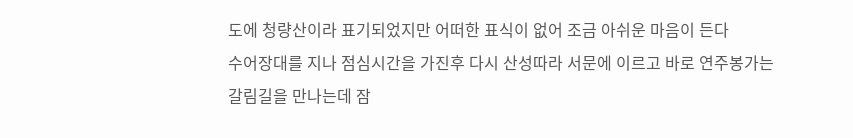도에 청량산이라 표기되었지만 어떠한 표식이 없어 조금 아쉬운 마음이 든다
수어장대를 지나 점심시간을 가진후 다시 산성따라 서문에 이르고 바로 연주봉가는 갈림길을 만나는데 잠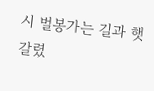시 벌봉가는 길과 햇갈렸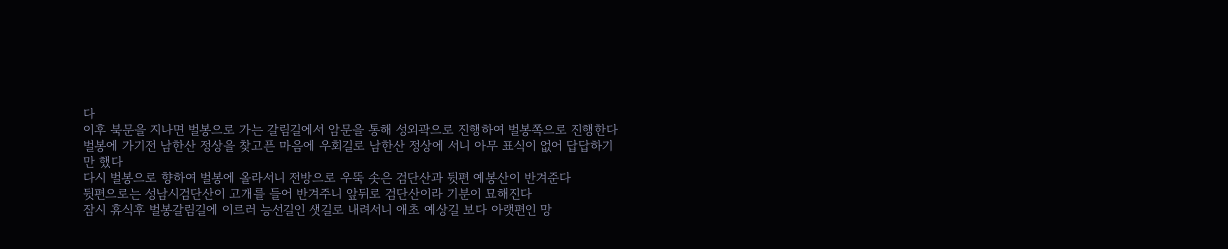다
이후 북문을 지나면 벌봉으로 가는 갈림길에서 암문을 통해 성외곽으로 진행하여 벌봉쪽으로 진행한다
벌봉에 가기전 남한산 정상을 찾고픈 마음에 우회길로 남한산 정상에 서니 아무 표식이 없어 답답하기만 했다
다시 벌봉으로 향하여 벌봉에 올라서니 전방으로 우뚝 솟은 검단산과 뒷편 예봉산이 반겨준다
뒷편으로는 성남시검단산이 고개를 들어 반겨주니 앞뒤로 검단산이라 기분이 묘해진다
잠시 휴식후 벌봉갈림길에 이르러 능선길인 샛길로 내려서니 애초 예상길 보다 아랫편인 망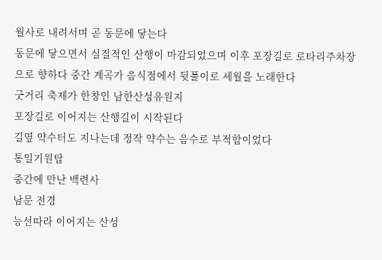월사로 내려서며 곧 동문에 닿는다
동문에 닿으면서 실질적인 산행이 마감되었으며 이후 포장길로 로타리주차장으로 향하다 중간 계곡가 음식점에서 뒷풀이로 세월을 노래한다
굿거리 축제가 한창인 남한산성유원지
포장길로 이어지는 산행길이 시작된다
길옆 약수터도 지나는데 정작 약수는 음수로 부적합이었다
통일기원탑
중간에 만난 백련사
남문 전경
능선따라 이어지는 산성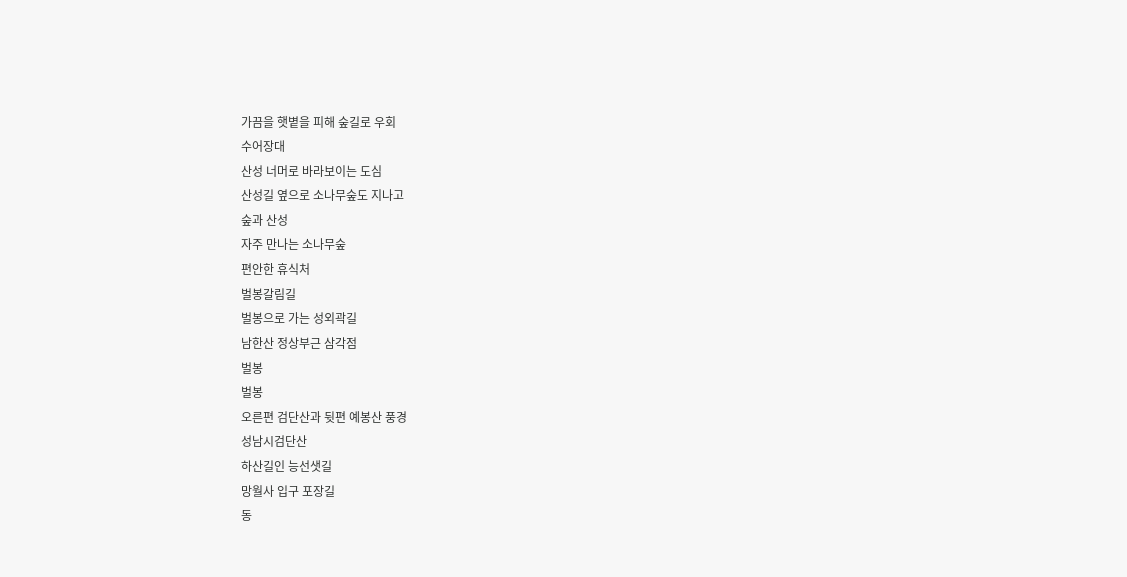가끔을 햇볕을 피해 숲길로 우회
수어장대
산성 너머로 바라보이는 도심
산성길 옆으로 소나무숲도 지나고
숲과 산성
자주 만나는 소나무숲
편안한 휴식처
벌봉갈림길
벌봉으로 가는 성외곽길
남한산 정상부근 삼각점
벌봉
벌봉
오른편 검단산과 뒷편 예봉산 풍경
성남시검단산
하산길인 능선샛길
망월사 입구 포장길
동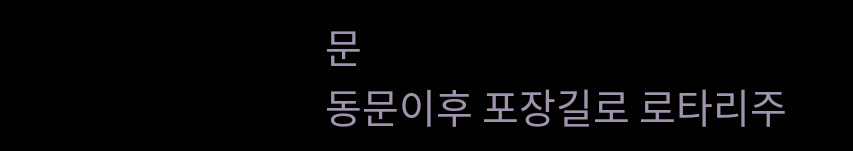문
동문이후 포장길로 로타리주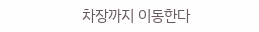차장까지 이동한다